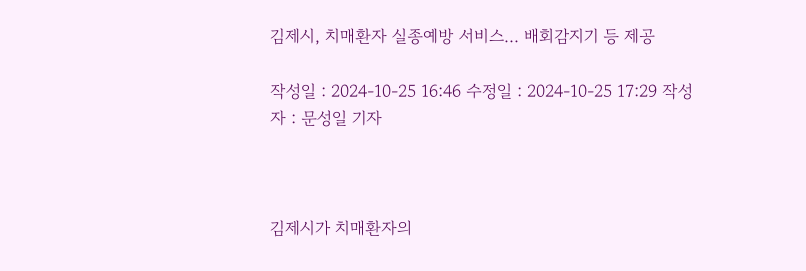김제시, 치매환자 실종예방 서비스... 배회감지기 등 제공

작성일 : 2024-10-25 16:46 수정일 : 2024-10-25 17:29 작성자 : 문성일 기자



김제시가 치매환자의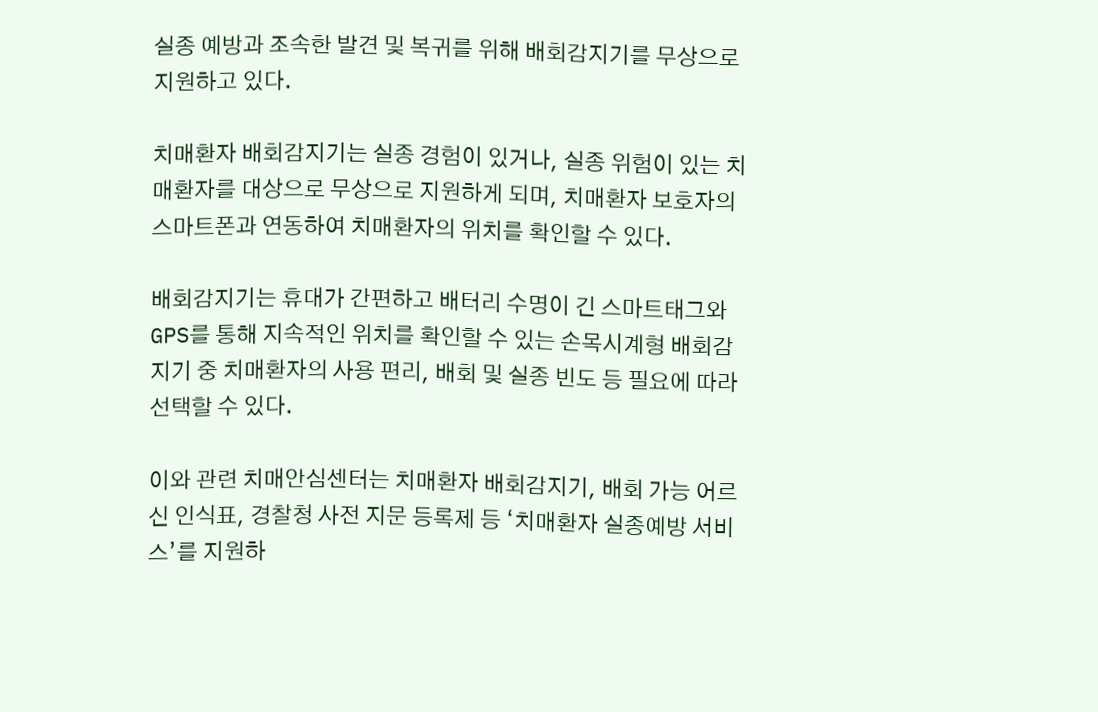실종 예방과 조속한 발견 및 복귀를 위해 배회감지기를 무상으로 지원하고 있다.

치매환자 배회감지기는 실종 경험이 있거나, 실종 위험이 있는 치매환자를 대상으로 무상으로 지원하게 되며, 치매환자 보호자의 스마트폰과 연동하여 치매환자의 위치를 확인할 수 있다.

배회감지기는 휴대가 간편하고 배터리 수명이 긴 스마트태그와 GPS를 통해 지속적인 위치를 확인할 수 있는 손목시계형 배회감지기 중 치매환자의 사용 편리, 배회 및 실종 빈도 등 필요에 따라 선택할 수 있다.

이와 관련 치매안심센터는 치매환자 배회감지기, 배회 가능 어르신 인식표, 경찰청 사전 지문 등록제 등 ‘치매환자 실종예방 서비스’를 지원하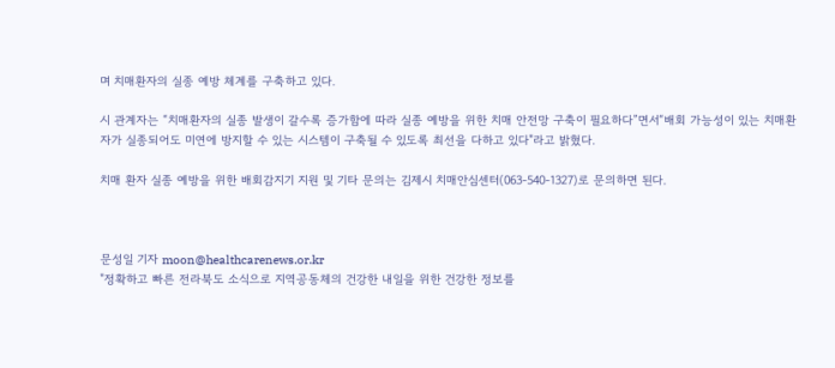며 치매환자의 실종 예방 체계를 구축하고 있다.

시 관계자는 “치매환자의 실종 발생이 갈수록 증가함에 따라 실종 예방을 위한 치매 안전망 구축이 필요하다”면서“배회 가능성이 있는 치매환자가 실종되어도 미연에 방지할 수 있는 시스템이 구축될 수 있도록 최선을 다하고 있다"라고 밝혔다.

치매 환자 실종 예방을 위한 배회감지기 지원 및 기타 문의는 김제시 치매안심센터(063-540-1327)로 문의하면 된다.



문성일 기자 moon@healthcarenews.or.kr
"정확하고 빠른 전라북도 소식으로 지역공동체의 건강한 내일을 위한 건강한 정보를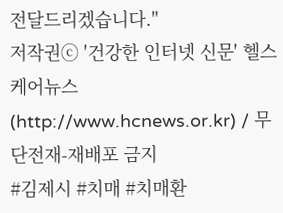전달드리겠습니다."
저작권ⓒ '건강한 인터넷 신문' 헬스케어뉴스(http://www.hcnews.or.kr) / 무단전재-재배포 금지
#김제시 #치매 #치매환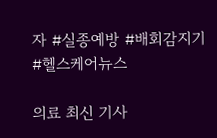자 #실종예방 #배회감지기 #헬스케어뉴스

의료 최신 기사